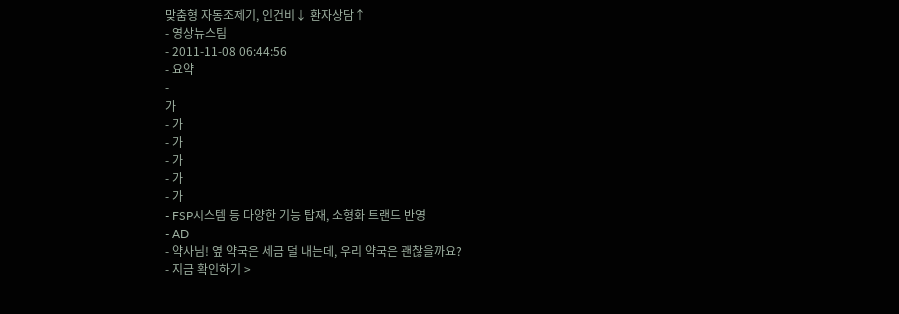맞춤형 자동조제기, 인건비↓ 환자상담↑
- 영상뉴스팀
- 2011-11-08 06:44:56
- 요약
-
가
- 가
- 가
- 가
- 가
- 가
- FSP시스템 등 다양한 기능 탑재, 소형화 트랜드 반영
- AD
- 약사님! 옆 약국은 세금 덜 내는데, 우리 약국은 괜찮을까요?
- 지금 확인하기 >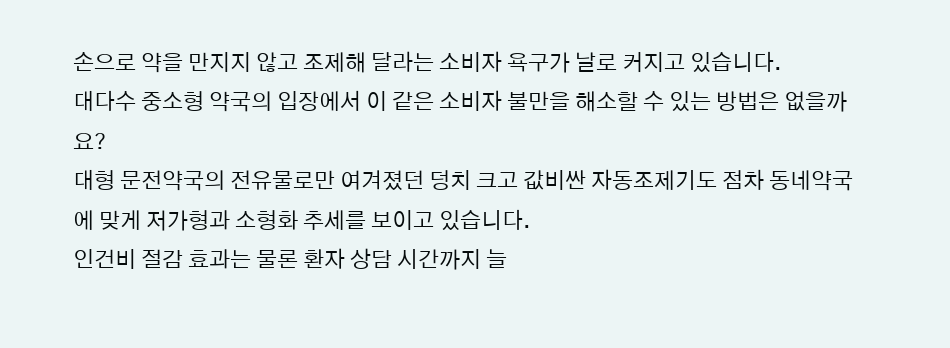손으로 약을 만지지 않고 조제해 달라는 소비자 욕구가 날로 커지고 있습니다.
대다수 중소형 약국의 입장에서 이 같은 소비자 불만을 해소할 수 있는 방법은 없을까요?
대형 문전약국의 전유물로만 여겨졌던 덩치 크고 값비싼 자동조제기도 점차 동네약국에 맞게 저가형과 소형화 추세를 보이고 있습니다.
인건비 절감 효과는 물론 환자 상담 시간까지 늘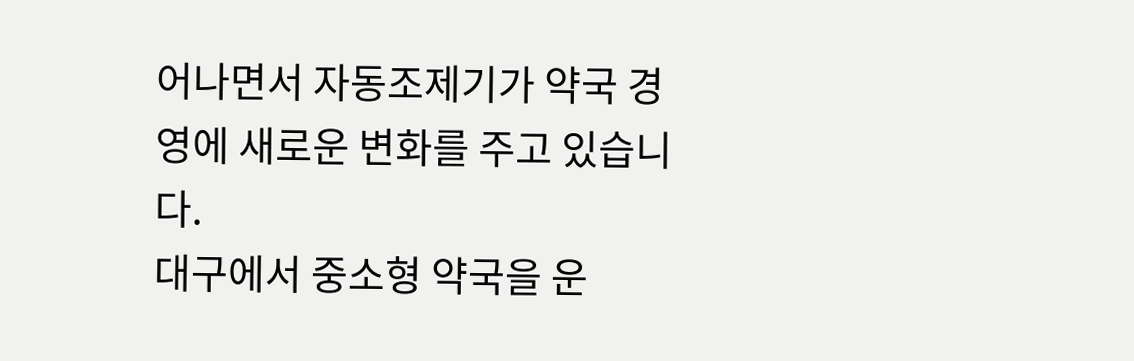어나면서 자동조제기가 약국 경영에 새로운 변화를 주고 있습니다.
대구에서 중소형 약국을 운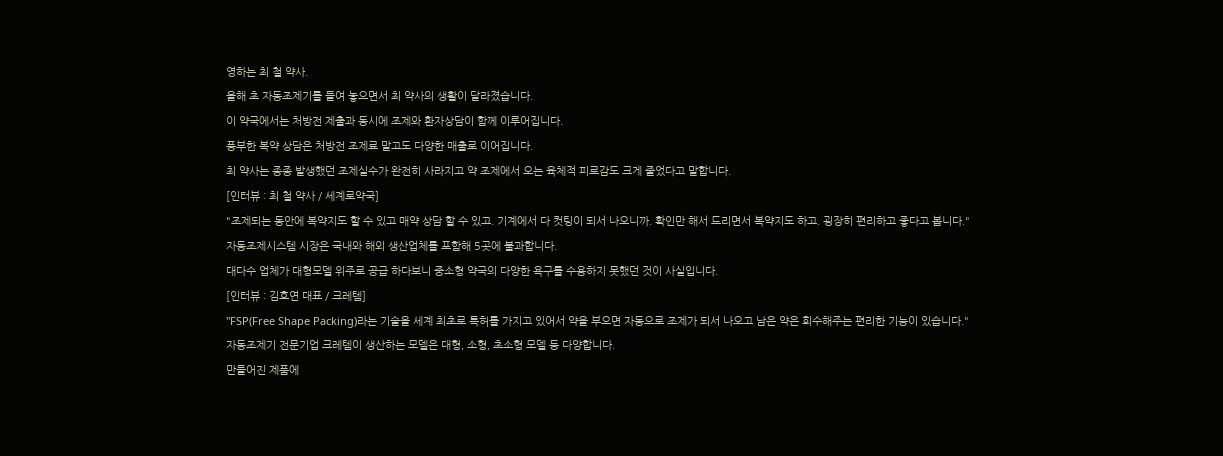영하는 최 철 약사.
올해 초 자동조제기를 들여 놓으면서 최 약사의 생활이 달라졌습니다.
이 약국에서는 처방전 제출과 동시에 조제와 환자상담이 함께 이루어집니다.
풍부한 복약 상담은 처방전 조제료 말고도 다양한 매출로 이어집니다.
최 약사는 종종 발생했던 조제실수가 완전히 사라지고 약 조제에서 오는 육체적 피로감도 크게 줄었다고 말합니다.
[인터뷰 : 최 철 약사 / 세계로약국]
"조제되는 동안에 복약지도 할 수 있고 매약 상담 할 수 있고. 기계에서 다 컷팅이 되서 나오니까. 확인만 해서 드리면서 복약지도 하고. 굉장히 편리하고 좋다고 봅니다."
자동조제시스템 시장은 국내와 해외 생산업체를 포함해 5곳에 불과합니다.
대다수 업체가 대형모델 위주로 공급 하다보니 중소형 약국의 다양한 욕구를 수용하지 못했던 것이 사실입니다.
[인터뷰 : 김호연 대표 / 크레템]
"FSP(Free Shape Packing)라는 기술을 세계 최초로 특허를 가지고 있어서 약을 부으면 자동으로 조제가 되서 나오고 남은 약은 회수해주는 편리한 기능이 있습니다."
자동조제기 전문기업 크레템이 생산하는 모델은 대형, 소형, 초소형 모델 등 다양합니다.
만들어진 제품에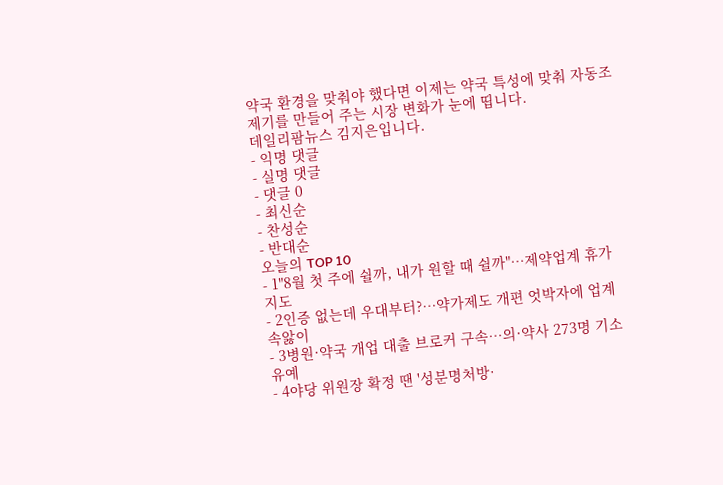약국 환경을 맞춰야 했다면 이제는 약국 특성에 맞춰 자동조제기를 만들어 주는 시장 변화가 눈에 띱니다.
데일리팜뉴스 김지은입니다.
- 익명 댓글
- 실명 댓글
- 댓글 0
- 최신순
- 찬성순
- 반대순
오늘의 TOP 10
- 1"8월 첫 주에 쉴까, 내가 원할 때 쉴까"…제약업계 휴가 지도
- 2인증 없는데 우대부터?…약가제도 개편 엇박자에 업계 속앓이
- 3병원·약국 개업 대출 브로커 구속…의·약사 273명 기소유예
- 4야당 위원장 확정 땐 '성분명처방·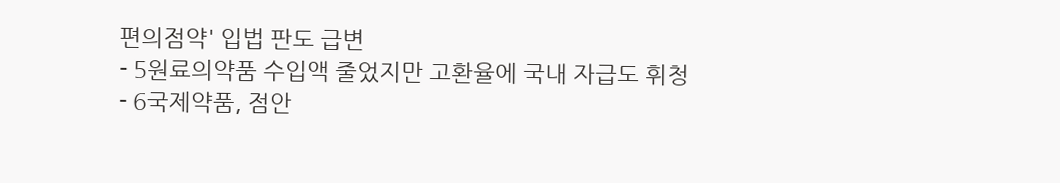편의점약' 입법 판도 급변
- 5원료의약품 수입액 줄었지만 고환율에 국내 자급도 휘청
- 6국제약품, 점안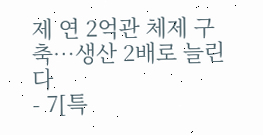제 연 2억관 체제 구축…생산 2배로 늘린다
- 7[특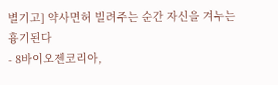별기고] 약사면허 빌려주는 순간 자신을 겨누는 흉기된다
- 8바이오젠코리아,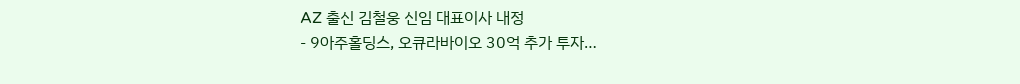AZ 출신 김철웅 신임 대표이사 내정
- 9아주홀딩스, 오큐라바이오 30억 추가 투자…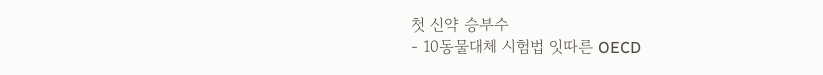첫 신약 승부수
- 10동물대체 시험법 잇따른 OECD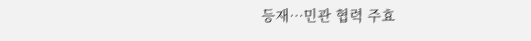등재…민관 협력 주효